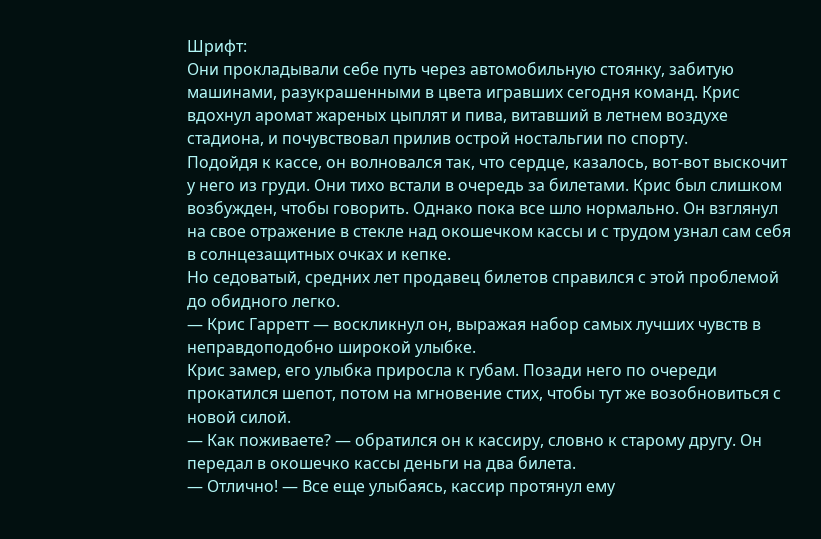Шрифт:
Они прокладывали себе путь через автомобильную стоянку, забитую машинами, разукрашенными в цвета игравших сегодня команд. Крис вдохнул аромат жареных цыплят и пива, витавший в летнем воздухе стадиона, и почувствовал прилив острой ностальгии по спорту.
Подойдя к кассе, он волновался так, что сердце, казалось, вот-вот выскочит у него из груди. Они тихо встали в очередь за билетами. Крис был слишком возбужден, чтобы говорить. Однако пока все шло нормально. Он взглянул на свое отражение в стекле над окошечком кассы и с трудом узнал сам себя в солнцезащитных очках и кепке.
Но седоватый, средних лет продавец билетов справился с этой проблемой до обидного легко.
— Крис Гарретт — воскликнул он, выражая набор самых лучших чувств в неправдоподобно широкой улыбке.
Крис замер, его улыбка приросла к губам. Позади него по очереди прокатился шепот, потом на мгновение стих, чтобы тут же возобновиться с новой силой.
— Как поживаете? — обратился он к кассиру, словно к старому другу. Он передал в окошечко кассы деньги на два билета.
— Отлично! — Все еще улыбаясь, кассир протянул ему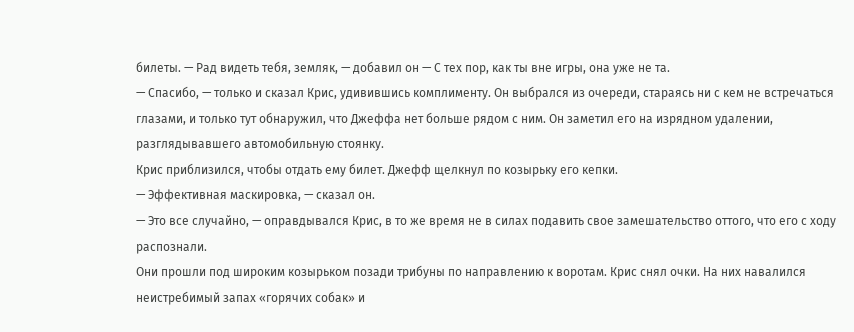билеты. — Рад видеть тебя, земляк, — добавил он — С тех пор, как ты вне игры, она уже не та.
— Спасибо, — только и сказал Крис, удивившись комплименту. Он выбрался из очереди, стараясь ни с кем не встречаться глазами, и только тут обнаружил, что Джеффа нет больше рядом с ним. Он заметил его на изрядном удалении, разглядывавшего автомобильную стоянку.
Крис приблизился, чтобы отдать ему билет. Джефф щелкнул по козырьку его кепки.
— Эффективная маскировка, — сказал он.
— Это все случайно, — оправдывался Крис, в то же время не в силах подавить свое замешательство оттого, что его с ходу распознали.
Они прошли под широким козырьком позади трибуны по направлению к воротам. Крис снял очки. На них навалился неистребимый запах «горячих собак» и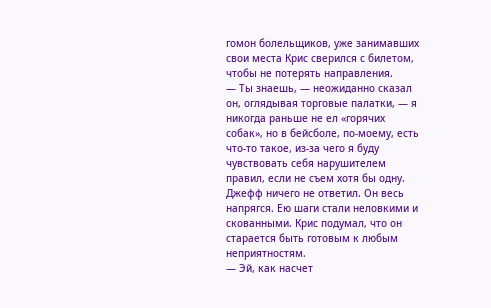гомон болельщиков, уже занимавших свои места Крис сверился с билетом, чтобы не потерять направления.
— Ты знаешь, — неожиданно сказал он, оглядывая торговые палатки, — я никогда раньше не ел «горячих собак», но в бейсболе, по-моему, есть что-то такое, из-за чего я буду чувствовать себя нарушителем правил, если не съем хотя бы одну.
Джефф ничего не ответил. Он весь напрягся. Ею шаги стали неловкими и скованными. Крис подумал, что он старается быть готовым к любым неприятностям.
— Эй, как насчет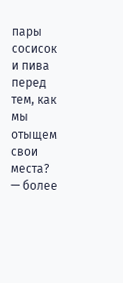пары сосисок и пива перед тем, как мы отыщем свои места? — более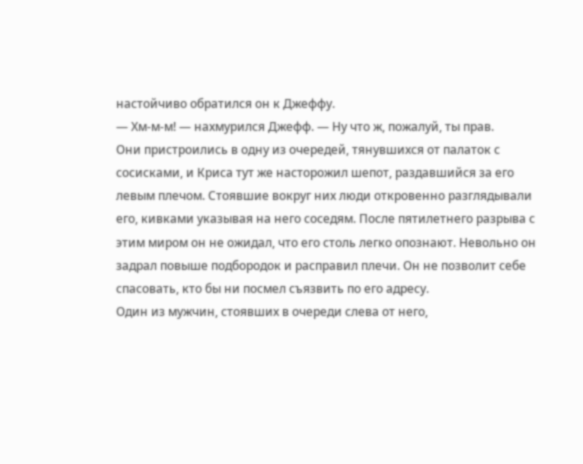настойчиво обратился он к Джеффу.
— Хм-м-м! — нахмурился Джефф. — Ну что ж, пожалуй, ты прав.
Они пристроились в одну из очередей, тянувшихся от палаток с сосисками, и Криса тут же насторожил шепот, раздавшийся за его левым плечом. Стоявшие вокруг них люди откровенно разглядывали его, кивками указывая на него соседям. После пятилетнего разрыва с этим миром он не ожидал, что его столь легко опознают. Невольно он задрал повыше подбородок и расправил плечи. Он не позволит себе спасовать, кто бы ни посмел съязвить по его адресу.
Один из мужчин, стоявших в очереди слева от него,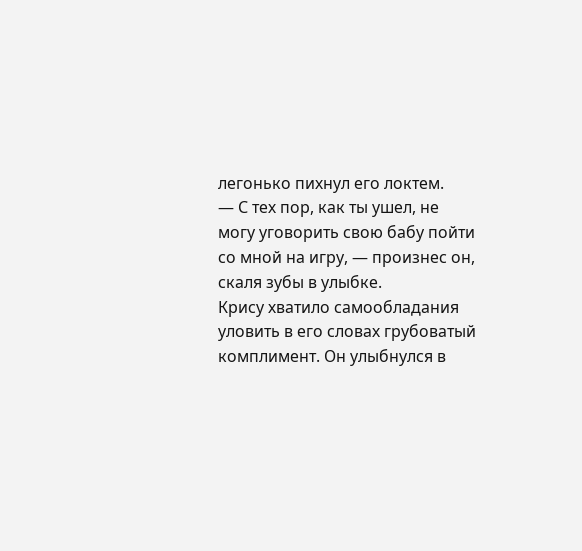легонько пихнул его локтем.
— С тех пор, как ты ушел, не могу уговорить свою бабу пойти со мной на игру, — произнес он, скаля зубы в улыбке.
Крису хватило самообладания уловить в его словах грубоватый комплимент. Он улыбнулся в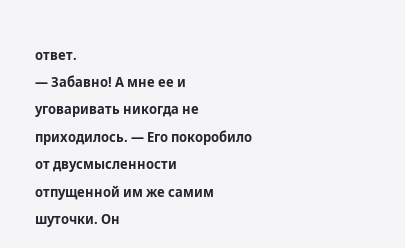ответ.
— Забавно! А мне ее и уговаривать никогда не приходилось. — Его покоробило от двусмысленности отпущенной им же самим шуточки. Он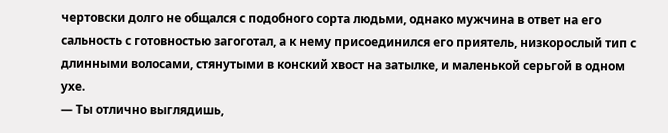чертовски долго не общался с подобного сорта людьми, однако мужчина в ответ на его сальность с готовностью загоготал, а к нему присоединился его приятель, низкорослый тип с длинными волосами, стянутыми в конский хвост на затылке, и маленькой серьгой в одном ухе.
— Ты отлично выглядишь,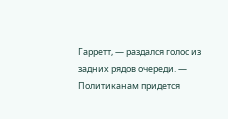Гарретт, — раздался голос из задних рядов очереди. — Политиканам придется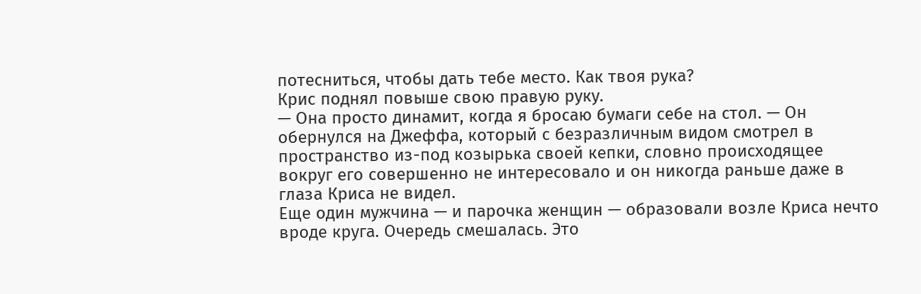потесниться, чтобы дать тебе место. Как твоя рука?
Крис поднял повыше свою правую руку.
— Она просто динамит, когда я бросаю бумаги себе на стол. — Он обернулся на Джеффа, который с безразличным видом смотрел в пространство из-под козырька своей кепки, словно происходящее вокруг его совершенно не интересовало и он никогда раньше даже в глаза Криса не видел.
Еще один мужчина — и парочка женщин — образовали возле Криса нечто вроде круга. Очередь смешалась. Это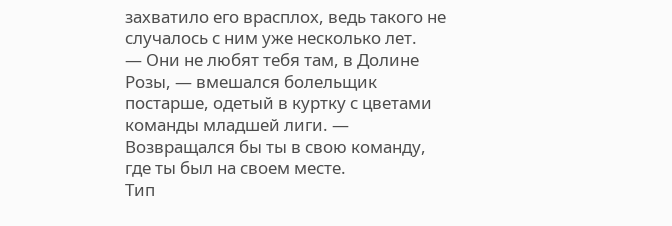захватило его врасплох, ведь такого не случалось с ним уже несколько лет.
— Они не любят тебя там, в Долине Розы, — вмешался болельщик постарше, одетый в куртку с цветами команды младшей лиги. — Возвращался бы ты в свою команду, где ты был на своем месте.
Тип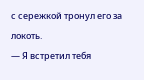с сережкой тронул его за локоть.
— Я встретил тебя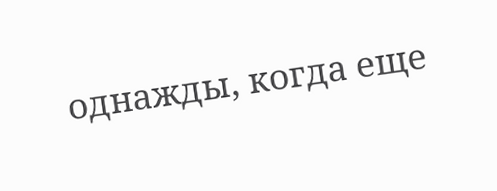однажды, когда еще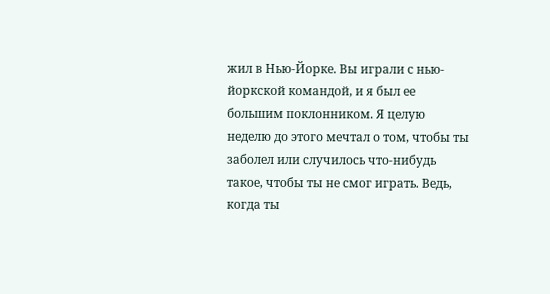жил в Нью-Йорке. Вы играли с нью-йоркской командой, и я был ее большим поклонником. Я целую неделю до этого мечтал о том, чтобы ты заболел или случилось что-нибудь такое, чтобы ты не смог играть. Ведь, когда ты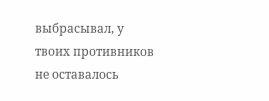выбрасывал, у твоих противников не оставалось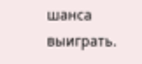шанса выиграть.